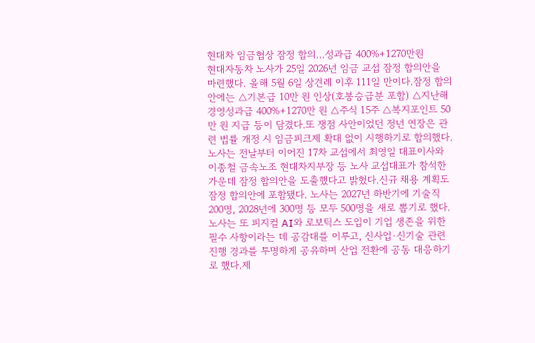현대차 임금협상 잠정 합의…성과급 400%+1270만원
현대자동차 노사가 25일 2026년 임금 교섭 잠정 합의안을 마련했다. 올해 5월 6일 상견례 이후 111일 만이다.잠정 합의안에는 △기본급 10만 원 인상(호봉승급분 포함) △지난해 경영성과급 400%+1270만 원 △주식 15주 △복지포인트 50만 원 지급 등이 담겼다.또 쟁점 사안이었던 정년 연장은 관련 법률 개정 시 임금피크제 확대 없이 시행하기로 합의했다.노사는 전날부터 이어진 17차 교섭에서 최영일 대표이사와 이종철 금속노조 현대차지부장 등 노사 교섭대표가 참석한 가운데 잠정 합의안을 도출했다고 밝혔다.신규 채용 계획도 잠정 합의안에 포함됐다. 노사는 2027년 하반기에 기술직 200명, 2028년에 300명 등 모두 500명을 새로 뽑기로 했다.노사는 또 피지컬 AI와 로보틱스 도입이 기업 생존을 위한 필수 사항이라는 데 공감대를 이루고, 신사업·신기술 관련 진행 경과를 투명하게 공유하며 산업 전환에 공동 대응하기로 했다.제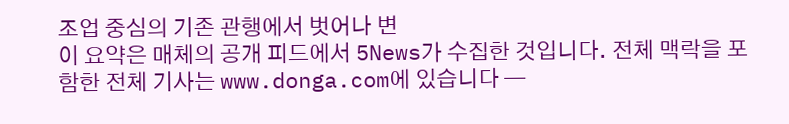조업 중심의 기존 관행에서 벗어나 변
이 요약은 매체의 공개 피드에서 5News가 수집한 것입니다. 전체 맥락을 포함한 전체 기사는 www.donga.com에 있습니다 —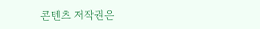콘텐츠 저작권은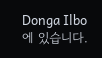Donga Ilbo에 있습니다.